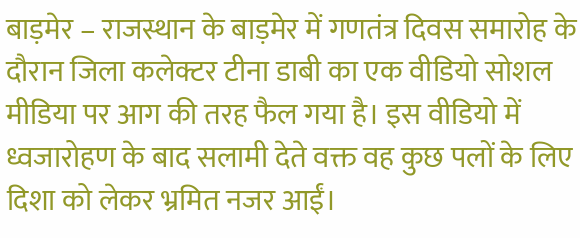बाड़मेर – राजस्थान के बाड़मेर में गणतंत्र दिवस समारोह के दौरान जिला कलेक्टर टीना डाबी का एक वीडियो सोशल मीडिया पर आग की तरह फैल गया है। इस वीडियो में ध्वजारोहण के बाद सलामी देते वक्त वह कुछ पलों के लिए दिशा को लेकर भ्रमित नजर आईं।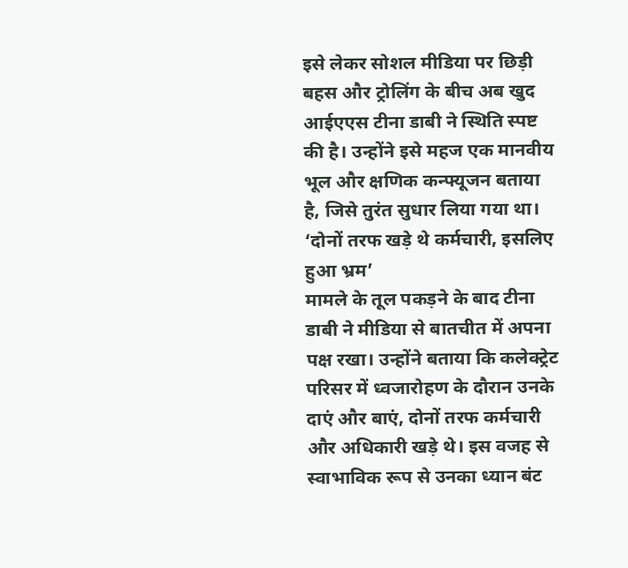इसे लेकर सोशल मीडिया पर छिड़ी बहस और ट्रोलिंग के बीच अब खुद आईएएस टीना डाबी ने स्थिति स्पष्ट की है। उन्होंने इसे महज एक मानवीय भूल और क्षणिक कन्फ्यूजन बताया है, जिसे तुरंत सुधार लिया गया था।
‘दोनों तरफ खड़े थे कर्मचारी, इसलिए हुआ भ्रम’
मामले के तूल पकड़ने के बाद टीना डाबी ने मीडिया से बातचीत में अपना पक्ष रखा। उन्होंने बताया कि कलेक्ट्रेट परिसर में ध्वजारोहण के दौरान उनके दाएं और बाएं, दोनों तरफ कर्मचारी और अधिकारी खड़े थे। इस वजह से स्वाभाविक रूप से उनका ध्यान बंट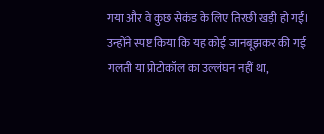गया और वे कुछ सेकंड के लिए तिरछी खड़ी हो गईं। उन्होंने स्पष्ट किया कि यह कोई जानबूझकर की गई गलती या प्रोटोकॉल का उल्लंघन नहीं था,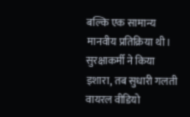बल्कि एक सामान्य मानवीय प्रतिक्रिया थी।
सुरक्षाकर्मी ने किया इशारा, तब सुधारी गलती
वायरल वीडियो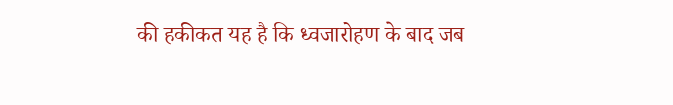की हकीकत यह है कि ध्वजारोहण के बाद जब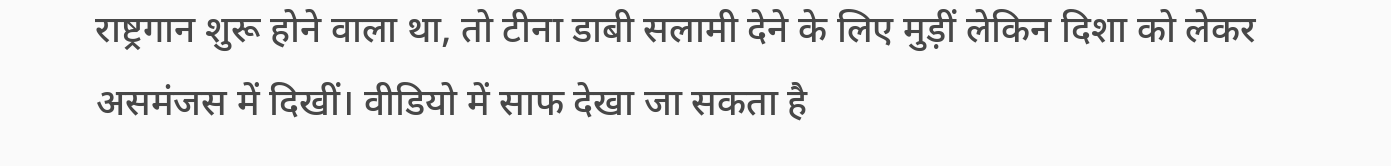राष्ट्रगान शुरू होने वाला था, तो टीना डाबी सलामी देने के लिए मुड़ीं लेकिन दिशा को लेकर असमंजस में दिखीं। वीडियो में साफ देखा जा सकता है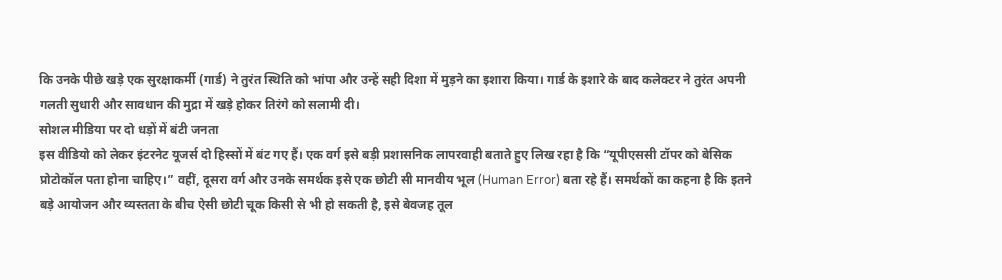कि उनके पीछे खड़े एक सुरक्षाकर्मी (गार्ड) ने तुरंत स्थिति को भांपा और उन्हें सही दिशा में मुड़ने का इशारा किया। गार्ड के इशारे के बाद कलेक्टर ने तुरंत अपनी गलती सुधारी और सावधान की मुद्रा में खड़े होकर तिरंगे को सलामी दी।
सोशल मीडिया पर दो धड़ों में बंटी जनता
इस वीडियो को लेकर इंटरनेट यूजर्स दो हिस्सों में बंट गए हैं। एक वर्ग इसे बड़ी प्रशासनिक लापरवाही बताते हुए लिख रहा है कि “यूपीएससी टॉपर को बेसिक प्रोटोकॉल पता होना चाहिए।” वहीं, दूसरा वर्ग और उनके समर्थक इसे एक छोटी सी मानवीय भूल (Human Error) बता रहे हैं। समर्थकों का कहना है कि इतने बड़े आयोजन और व्यस्तता के बीच ऐसी छोटी चूक किसी से भी हो सकती है, इसे बेवजह तूल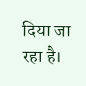दिया जा रहा है।